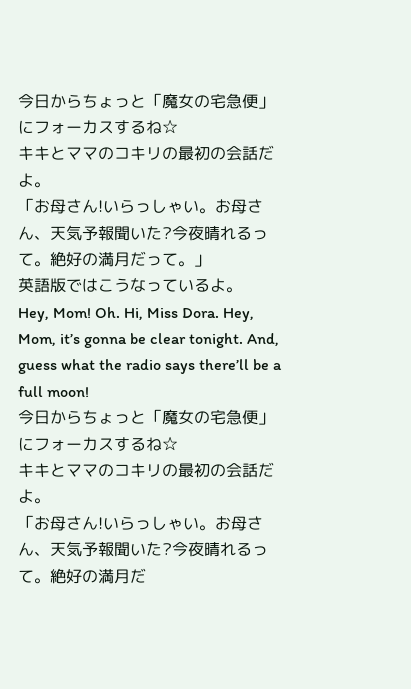今日からちょっと「魔女の宅急便」にフォーカスするね☆
キキとママのコキリの最初の会話だよ。
「お母さん!いらっしゃい。お母さん、天気予報聞いた?今夜晴れるって。絶好の満月だって。」
英語版ではこうなっているよ。
Hey, Mom! Oh. Hi, Miss Dora. Hey, Mom, it’s gonna be clear tonight. And, guess what the radio says there’ll be a full moon!
今日からちょっと「魔女の宅急便」にフォーカスするね☆
キキとママのコキリの最初の会話だよ。
「お母さん!いらっしゃい。お母さん、天気予報聞いた?今夜晴れるって。絶好の満月だ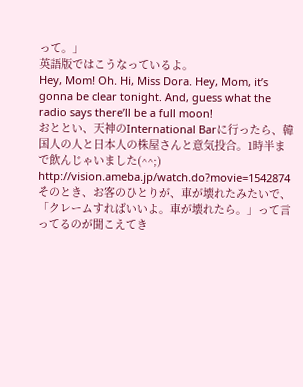って。」
英語版ではこうなっているよ。
Hey, Mom! Oh. Hi, Miss Dora. Hey, Mom, it’s gonna be clear tonight. And, guess what the radio says there’ll be a full moon!
おととい、天神のInternational Barに行ったら、韓国人の人と日本人の株屋さんと意気投合。1時半まで飲んじゃいました(^^;)
http://vision.ameba.jp/watch.do?movie=1542874
そのとき、お客のひとりが、車が壊れたみたいで、「クレームすればいいよ。車が壊れたら。」って言ってるのが聞こえてき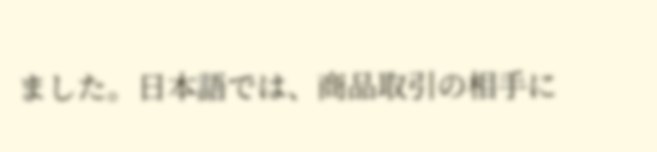ました。日本語では、商品取引の相手に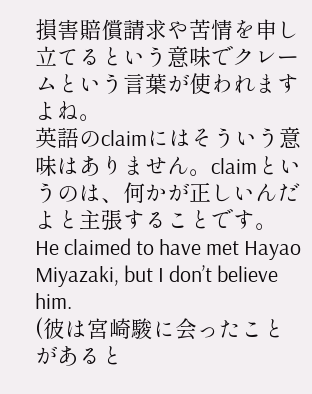損害賠償請求や苦情を申し立てるという意味でクレームという言葉が使われますよね。
英語のclaimにはそういう意味はありません。claimというのは、何かが正しいんだよと主張することです。
He claimed to have met Hayao Miyazaki, but I don’t believe him.
(彼は宮崎駿に会ったことがあると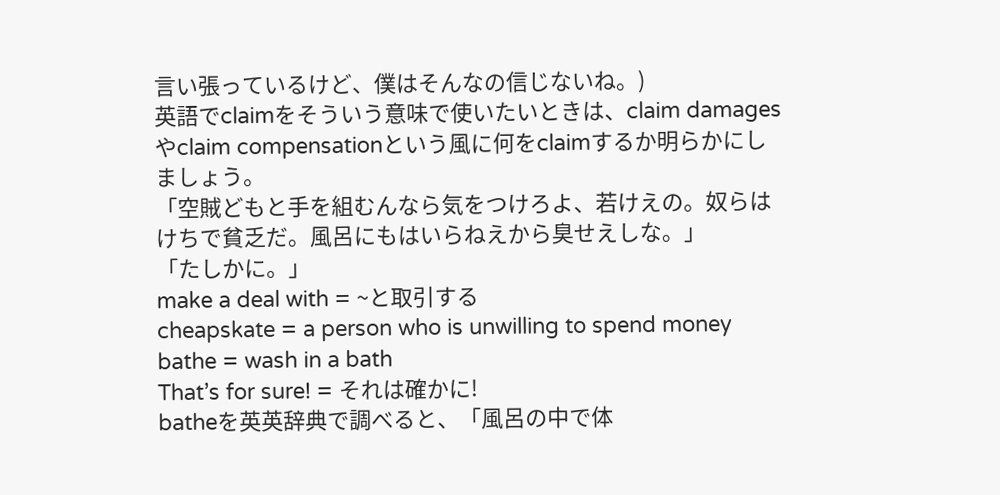言い張っているけど、僕はそんなの信じないね。)
英語でclaimをそういう意味で使いたいときは、claim damagesやclaim compensationという風に何をclaimするか明らかにしましょう。
「空賊どもと手を組むんなら気をつけろよ、若けえの。奴らはけちで貧乏だ。風呂にもはいらねえから臭せえしな。」
「たしかに。」
make a deal with = ~と取引する
cheapskate = a person who is unwilling to spend money
bathe = wash in a bath
That’s for sure! = それは確かに!
batheを英英辞典で調べると、「風呂の中で体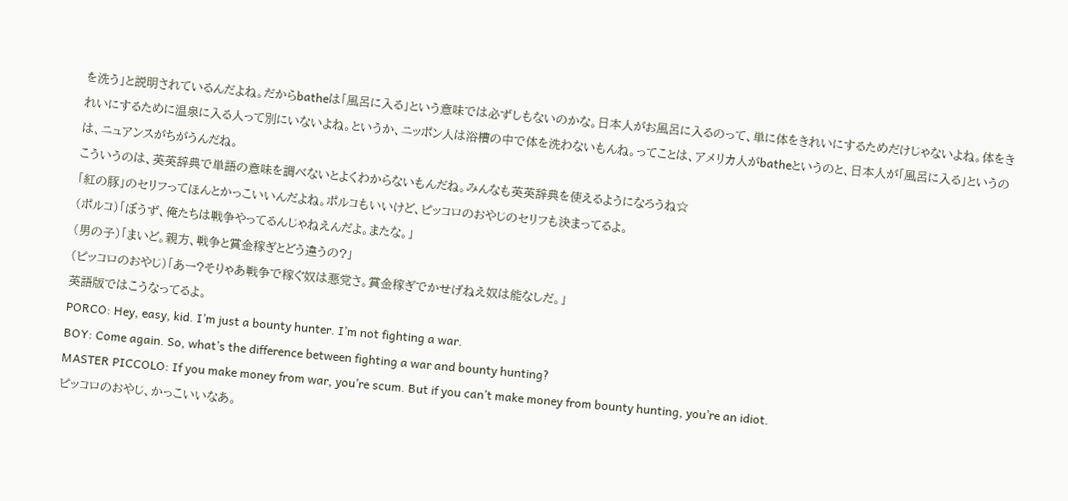を洗う」と説明されているんだよね。だからbatheは「風呂に入る」という意味では必ずしもないのかな。日本人がお風呂に入るのって、単に体をきれいにするためだけじゃないよね。体をきれいにするために温泉に入る人って別にいないよね。というか、ニッポン人は浴槽の中で体を洗わないもんね。ってことは、アメリカ人がbatheというのと、日本人が「風呂に入る」というのは、ニュアンスがちがうんだね。
こういうのは、英英辞典で単語の意味を調べないとよくわからないもんだね。みんなも英英辞典を使えるようになろうね☆
「紅の豚」のセリフってほんとかっこいいんだよね。ポルコもいいけど、ピッコロのおやじのセリフも決まってるよ。
(ポルコ)「ぼうず、俺たちは戦争やってるんじゃねえんだよ。またな。」
(男の子)「まいど。親方、戦争と賞金稼ぎとどう違うの?」
(ピッコロのおやじ)「あー?そりゃあ戦争で稼ぐ奴は悪党さ。賞金稼ぎでかせげねえ奴は能なしだ。」
英語版ではこうなってるよ。
PORCO: Hey, easy, kid. I’m just a bounty hunter. I’m not fighting a war.
BOY: Come again. So, what’s the difference between fighting a war and bounty hunting?
MASTER PICCOLO: If you make money from war, you’re scum. But if you can’t make money from bounty hunting, you’re an idiot.
ピッコロのおやじ、かっこいいなあ。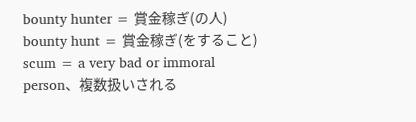bounty hunter = 賞金稼ぎ(の人)
bounty hunt = 賞金稼ぎ(をすること)
scum = a very bad or immoral person、複数扱いされる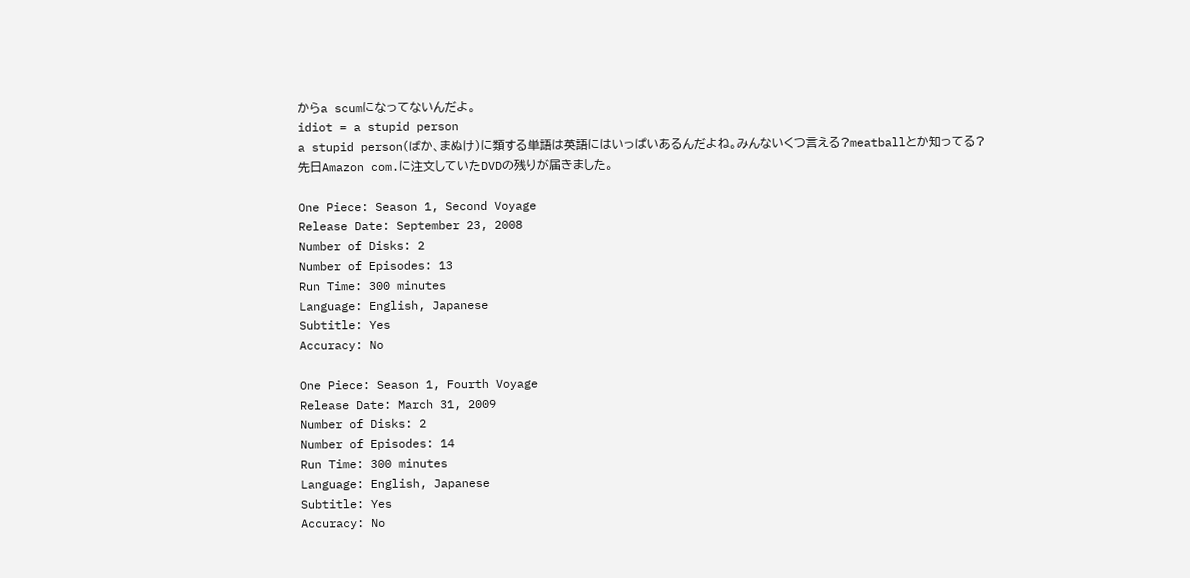からa scumになってないんだよ。
idiot = a stupid person
a stupid person(ばか、まぬけ)に類する単語は英語にはいっぱいあるんだよね。みんないくつ言える?meatballとか知ってる?
先日Amazon com.に注文していたDVDの残りが届きました。

One Piece: Season 1, Second Voyage
Release Date: September 23, 2008
Number of Disks: 2
Number of Episodes: 13
Run Time: 300 minutes
Language: English, Japanese
Subtitle: Yes
Accuracy: No

One Piece: Season 1, Fourth Voyage
Release Date: March 31, 2009
Number of Disks: 2
Number of Episodes: 14
Run Time: 300 minutes
Language: English, Japanese
Subtitle: Yes
Accuracy: No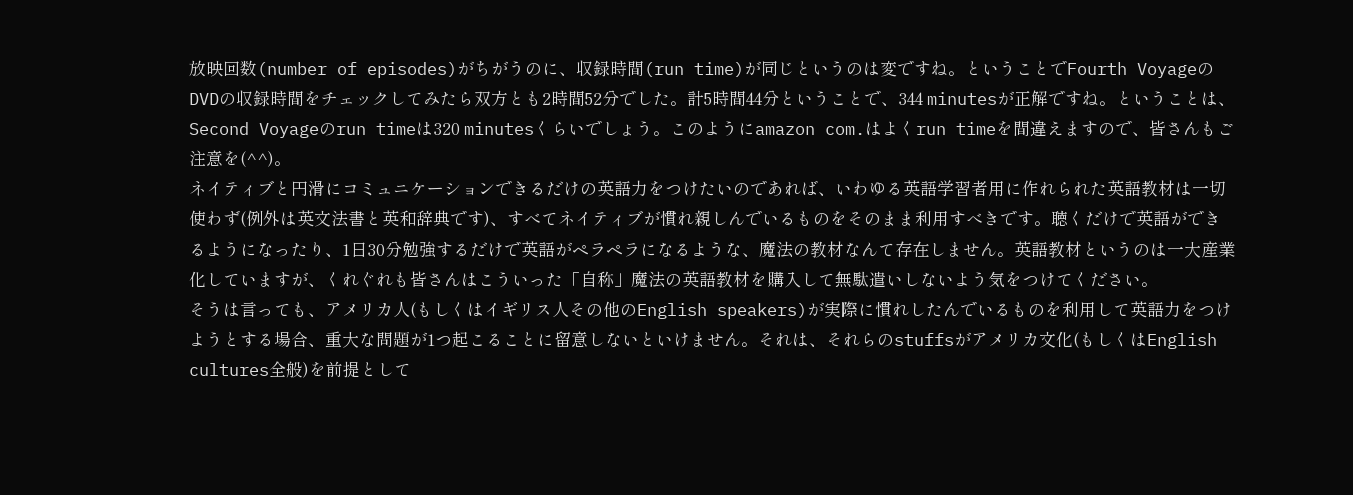放映回数(number of episodes)がちがうのに、収録時間(run time)が同じというのは変ですね。ということでFourth VoyageのDVDの収録時間をチェックしてみたら双方とも2時間52分でした。計5時間44分ということで、344 minutesが正解ですね。ということは、Second Voyageのrun timeは320 minutesくらいでしょう。このようにamazon com.はよくrun timeを間違えますので、皆さんもご注意を(^^)。
ネイティブと円滑にコミュニケーションできるだけの英語力をつけたいのであれば、いわゆる英語学習者用に作れられた英語教材は一切使わず(例外は英文法書と英和辞典です)、すべてネイティブが慣れ親しんでいるものをそのまま利用すべきです。聴くだけで英語ができるようになったり、1日30分勉強するだけで英語がペラペラになるような、魔法の教材なんて存在しません。英語教材というのは一大産業化していますが、くれぐれも皆さんはこういった「自称」魔法の英語教材を購入して無駄遣いしないよう気をつけてください。
そうは言っても、アメリカ人(もしくはイギリス人その他のEnglish speakers)が実際に慣れしたんでいるものを利用して英語力をつけようとする場合、重大な問題が1つ起こることに留意しないといけません。それは、それらのstuffsがアメリカ文化(もしくはEnglish cultures全般)を前提として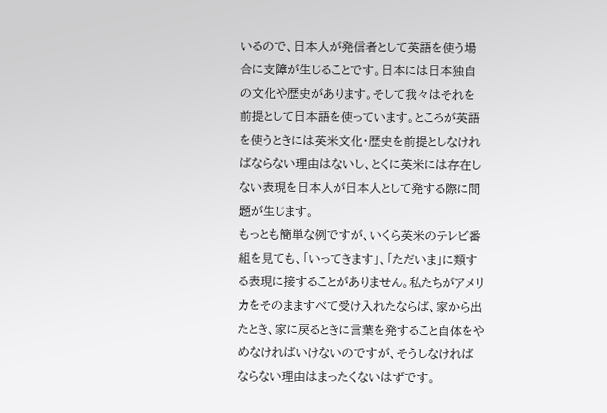いるので、日本人が発信者として英語を使う場合に支障が生じることです。日本には日本独自の文化や歴史があります。そして我々はそれを前提として日本語を使っています。ところが英語を使うときには英米文化・歴史を前提としなければならない理由はないし、とくに英米には存在しない表現を日本人が日本人として発する際に問題が生じます。
もっとも簡単な例ですが、いくら英米のテレビ番組を見ても、「いってきます」、「ただいま」に類する表現に接することがありません。私たちがアメリカをそのまますべて受け入れたならば、家から出たとき、家に戻るときに言葉を発すること自体をやめなければいけないのですが、そうしなければならない理由はまったくないはずです。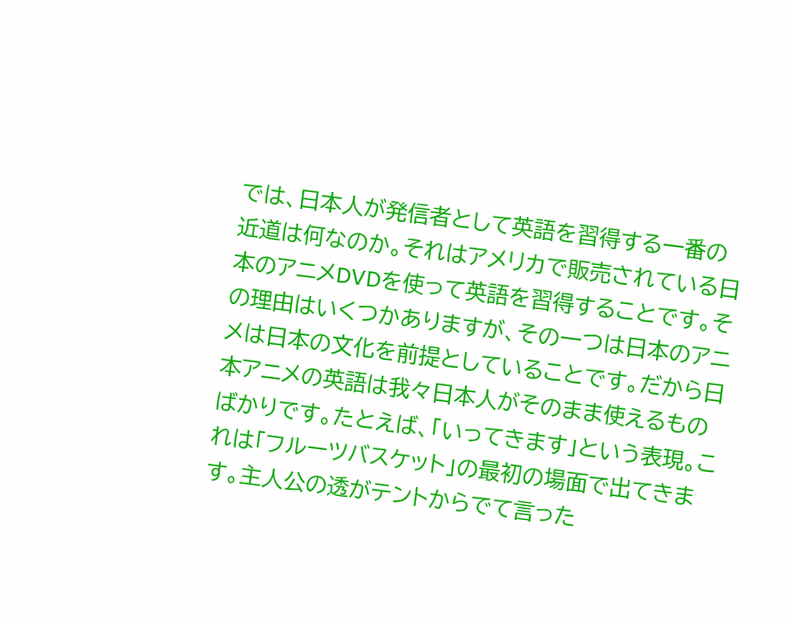では、日本人が発信者として英語を習得する一番の近道は何なのか。それはアメリカで販売されている日本のアニメDVDを使って英語を習得することです。その理由はいくつかありますが、その一つは日本のアニメは日本の文化を前提としていることです。だから日本アニメの英語は我々日本人がそのまま使えるものばかりです。たとえば、「いってきます」という表現。これは「フルーツバスケット」の最初の場面で出てきます。主人公の透がテントからでて言った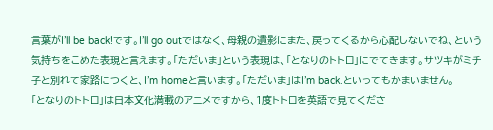言葉がI’ll be back!です。I’ll go outではなく、母親の遺影にまた、戻ってくるから心配しないでね、という気持ちをこめた表現と言えます。「ただいま」という表現は、「となりのトトロ」にでてきます。サツキがミチ子と別れて家路につくと、I’m homeと言います。「ただいま」はI’m back.といってもかまいません。
「となりのトトロ」は日本文化満載のアニメですから、1度トトロを英語で見てくださ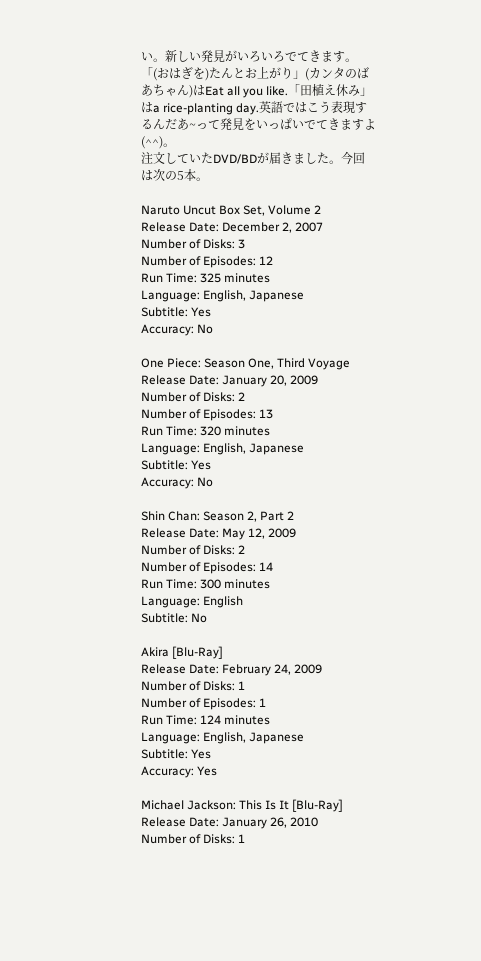い。新しい発見がいろいろでてきます。「(おはぎを)たんとお上がり」(カンタのばあちゃん)はEat all you like.「田植え休み」はa rice-planting day.英語ではこう表現するんだあ~って発見をいっぱいでてきますよ(^^)。
注文していたDVD/BDが届きました。今回は次の5本。

Naruto Uncut Box Set, Volume 2
Release Date: December 2, 2007
Number of Disks: 3
Number of Episodes: 12
Run Time: 325 minutes
Language: English, Japanese
Subtitle: Yes
Accuracy: No

One Piece: Season One, Third Voyage
Release Date: January 20, 2009
Number of Disks: 2
Number of Episodes: 13
Run Time: 320 minutes
Language: English, Japanese
Subtitle: Yes
Accuracy: No

Shin Chan: Season 2, Part 2
Release Date: May 12, 2009
Number of Disks: 2
Number of Episodes: 14
Run Time: 300 minutes
Language: English
Subtitle: No

Akira [Blu-Ray]
Release Date: February 24, 2009
Number of Disks: 1
Number of Episodes: 1
Run Time: 124 minutes
Language: English, Japanese
Subtitle: Yes
Accuracy: Yes

Michael Jackson: This Is It [Blu-Ray]
Release Date: January 26, 2010
Number of Disks: 1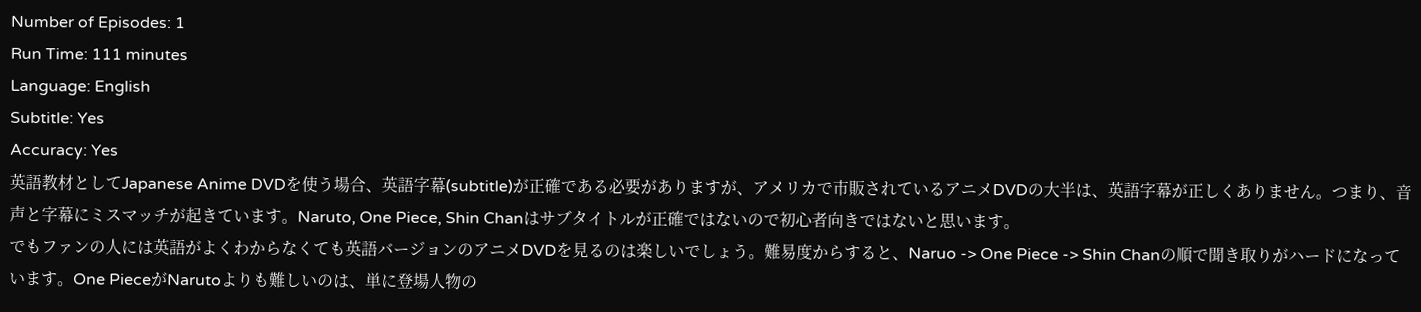Number of Episodes: 1
Run Time: 111 minutes
Language: English
Subtitle: Yes
Accuracy: Yes
英語教材としてJapanese Anime DVDを使う場合、英語字幕(subtitle)が正確である必要がありますが、アメリカで市販されているアニメDVDの大半は、英語字幕が正しくありません。つまり、音声と字幕にミスマッチが起きています。Naruto, One Piece, Shin Chanはサブタイトルが正確ではないので初心者向きではないと思います。
でもファンの人には英語がよくわからなくても英語バージョンのアニメDVDを見るのは楽しいでしょう。難易度からすると、Naruo -> One Piece -> Shin Chanの順で聞き取りがハードになっています。One PieceがNarutoよりも難しいのは、単に登場人物の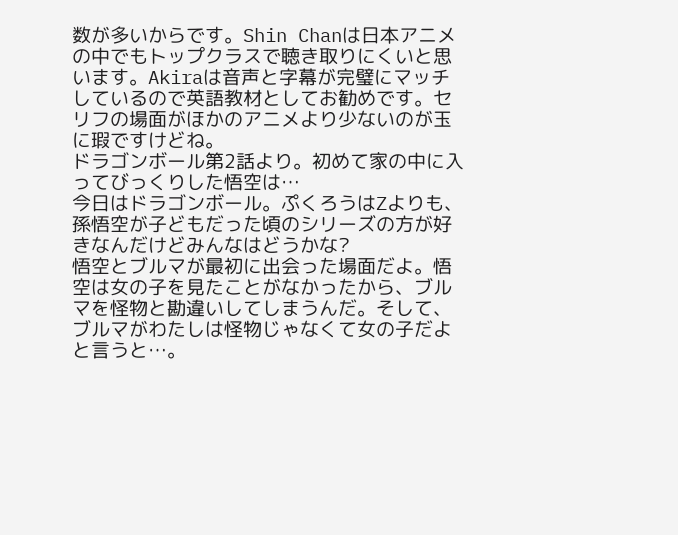数が多いからです。Shin Chanは日本アニメの中でもトップクラスで聴き取りにくいと思います。Akiraは音声と字幕が完璧にマッチしているので英語教材としてお勧めです。セリフの場面がほかのアニメより少ないのが玉に瑕ですけどね。
ドラゴンボール第2話より。初めて家の中に入ってびっくりした悟空は…
今日はドラゴンボール。ぷくろうはZよりも、孫悟空が子どもだった頃のシリーズの方が好きなんだけどみんなはどうかな?
悟空とブルマが最初に出会った場面だよ。悟空は女の子を見たことがなかったから、ブルマを怪物と勘違いしてしまうんだ。そして、ブルマがわたしは怪物じゃなくて女の子だよと言うと…。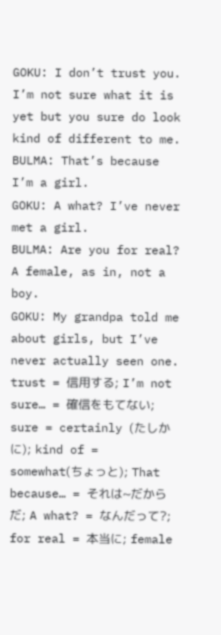GOKU: I don’t trust you. I’m not sure what it is yet but you sure do look kind of different to me.
BULMA: That’s because I’m a girl.
GOKU: A what? I’ve never met a girl.
BULMA: Are you for real? A female, as in, not a boy.
GOKU: My grandpa told me about girls, but I’ve never actually seen one.
trust = 信用する; I’m not sure… = 確信をもてない; sure = certainly (たしかに); kind of = somewhat(ちょっと); That because… = それは~だからだ; A what? = なんだって?; for real = 本当に; female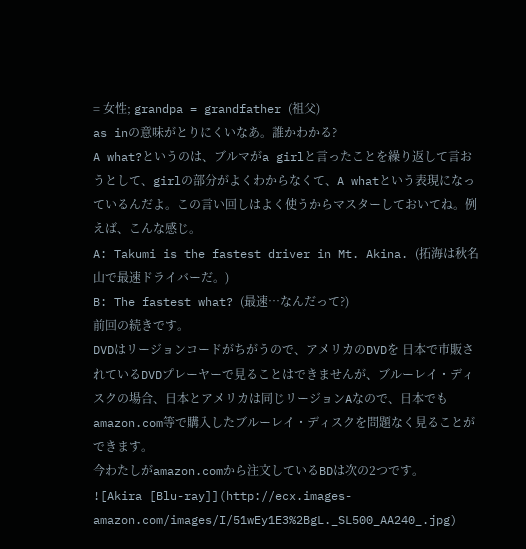= 女性; grandpa = grandfather (祖父)
as inの意味がとりにくいなあ。誰かわかる?
A what?というのは、ブルマがa girlと言ったことを繰り返して言おうとして、girlの部分がよくわからなくて、A whatという表現になっているんだよ。この言い回しはよく使うからマスターしておいてね。例えば、こんな感じ。
A: Takumi is the fastest driver in Mt. Akina. (拓海は秋名山で最速ドライバーだ。)
B: The fastest what? (最速…なんだって?)
前回の続きです。
DVDはリージョンコードがちがうので、アメリカのDVDを 日本で市販されているDVDプレーヤーで見ることはできませんが、ブルーレイ・ディスクの場合、日本とアメリカは同じリージョンAなので、日本でもamazon.com等で購入したブルーレイ・ディスクを問題なく見ることができます。
今わたしがamazon.comから注文しているBDは次の2つです。
![Akira [Blu-ray]](http://ecx.images-amazon.com/images/I/51wEy1E3%2BgL._SL500_AA240_.jpg)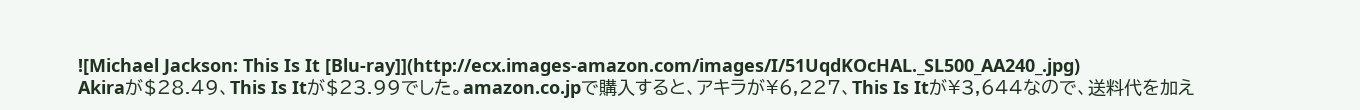![Michael Jackson: This Is It [Blu-ray]](http://ecx.images-amazon.com/images/I/51UqdKOcHAL._SL500_AA240_.jpg)
Akiraが$28.49、This Is Itが$23.99でした。amazon.co.jpで購入すると、アキラが¥6,227、This Is Itが¥3,644なので、送料代を加え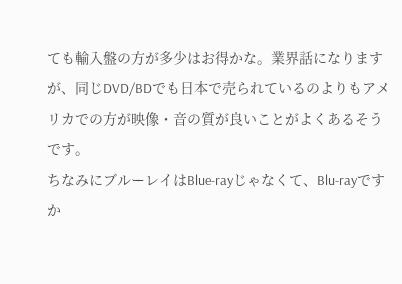ても輸入盤の方が多少はお得かな。業界話になりますが、同じDVD/BDでも日本で売られているのよりもアメリカでの方が映像・音の質が良いことがよくあるそうです。
ちなみにブルーレイはBlue-rayじゃなくて、Blu-rayですか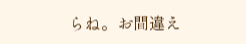らね。お間違え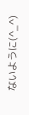ないように(^_^)